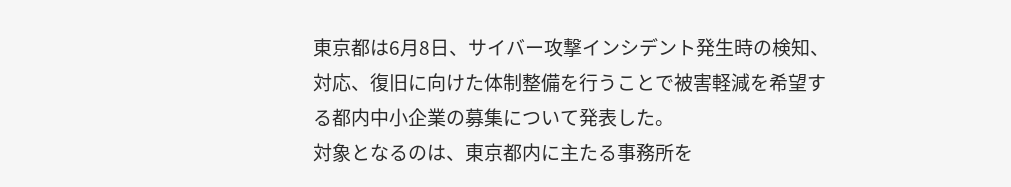東京都は6月8日、サイバー攻撃インシデント発生時の検知、対応、復旧に向けた体制整備を行うことで被害軽減を希望する都内中小企業の募集について発表した。
対象となるのは、東京都内に主たる事務所を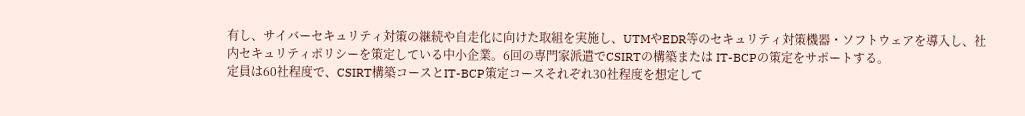有し、サイバーセキュリティ対策の継続や自走化に向けた取組を実施し、UTMやEDR等のセキュリティ対策機器・ソフトウェアを導入し、社内セキュリティポリシーを策定している中小企業。6回の専門家派遣でCSIRTの構築または IT-BCPの策定をサポートする。
定員は60社程度で、CSIRT構築コースとIT-BCP策定コースそれぞれ30社程度を想定して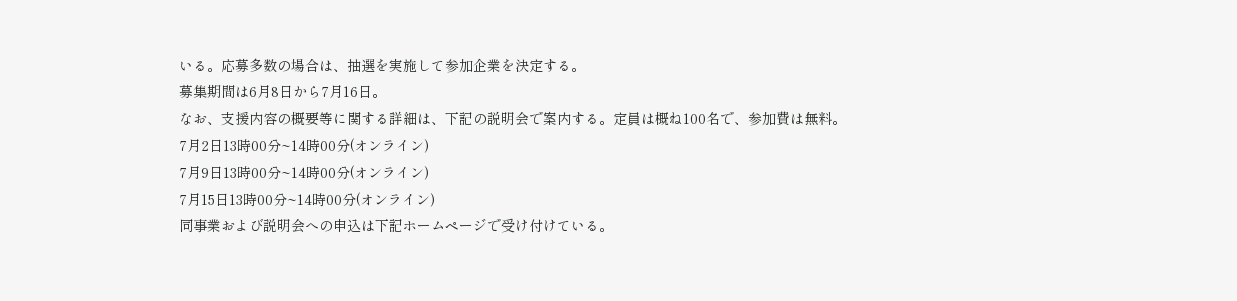いる。応募多数の場合は、抽選を実施して参加企業を決定する。
募集期間は6月8日から7月16日。
なお、支援内容の概要等に関する詳細は、下記の説明会で案内する。定員は概ね100名で、参加費は無料。
7月2日13時00分~14時00分(オンライン)
7月9日13時00分~14時00分(オンライン)
7月15日13時00分~14時00分(オンライン)
同事業および説明会への申込は下記ホームページで受け付けている。